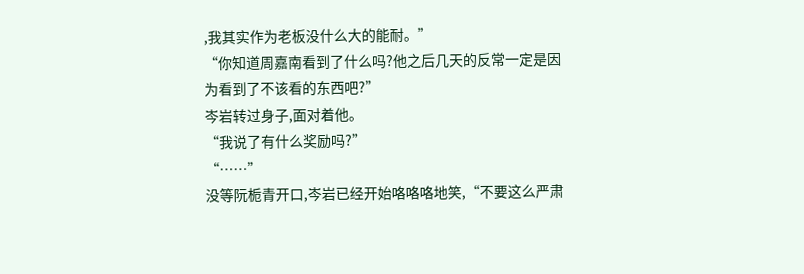,我其实作为老板没什么大的能耐。”
“你知道周嘉南看到了什么吗?他之后几天的反常一定是因为看到了不该看的东西吧?”
岑岩转过身子,面对着他。
“我说了有什么奖励吗?”
“……”
没等阮栀青开口,岑岩已经开始咯咯咯地笑,“不要这么严肃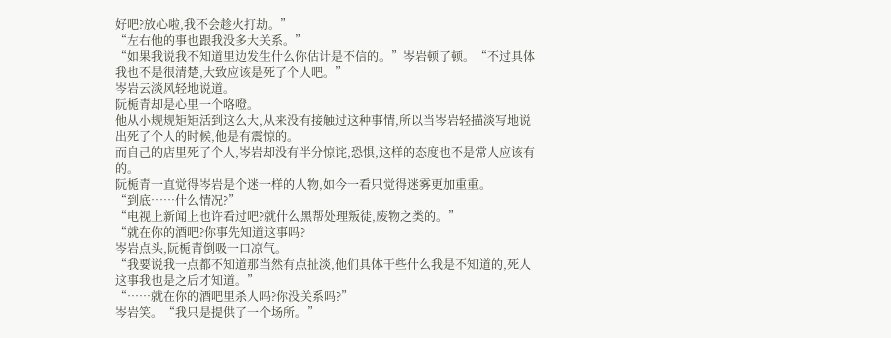好吧?放心啦,我不会趁火打劫。”
“左右他的事也跟我没多大关系。”
“如果我说我不知道里边发生什么你估计是不信的。”岑岩顿了顿。“不过具体我也不是很清楚,大致应该是死了个人吧。”
岑岩云淡风轻地说道。
阮栀青却是心里一个咯噔。
他从小规规矩矩活到这么大,从来没有接触过这种事情,所以当岑岩轻描淡写地说出死了个人的时候,他是有震惊的。
而自己的店里死了个人,岑岩却没有半分惊诧,恐惧,这样的态度也不是常人应该有的。
阮栀青一直觉得岑岩是个迷一样的人物,如今一看只觉得迷雾更加重重。
“到底……什么情况?”
“电视上新闻上也许看过吧?就什么黑帮处理叛徒,废物之类的。”
“就在你的酒吧?你事先知道这事吗?
岑岩点头,阮栀青倒吸一口凉气。
“我要说我一点都不知道那当然有点扯淡,他们具体干些什么我是不知道的,死人这事我也是之后才知道。”
“……就在你的酒吧里杀人吗?你没关系吗?”
岑岩笑。“我只是提供了一个场所。”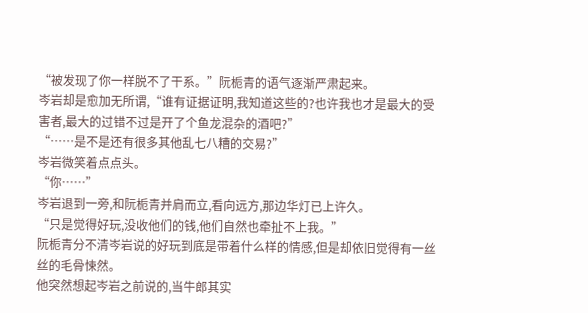“被发现了你一样脱不了干系。”阮栀青的语气逐渐严肃起来。
岑岩却是愈加无所谓,“谁有证据证明,我知道这些的?也许我也才是最大的受害者,最大的过错不过是开了个鱼龙混杂的酒吧?”
“……是不是还有很多其他乱七八糟的交易?”
岑岩微笑着点点头。
“你……”
岑岩退到一旁,和阮栀青并肩而立,看向远方,那边华灯已上许久。
“只是觉得好玩,没收他们的钱,他们自然也牵扯不上我。”
阮栀青分不清岑岩说的好玩到底是带着什么样的情感,但是却依旧觉得有一丝丝的毛骨悚然。
他突然想起岑岩之前说的,当牛郎其实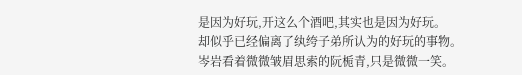是因为好玩,开这么个酒吧,其实也是因为好玩。
却似乎已经偏离了纨绔子弟所认为的好玩的事物。
岑岩看着微微皱眉思索的阮栀青,只是微微一笑。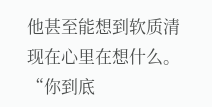他甚至能想到软质清现在心里在想什么。
“你到底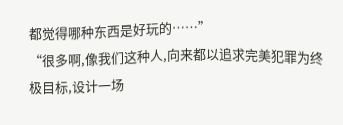都觉得哪种东西是好玩的……”
“很多啊,像我们这种人,向来都以追求完美犯罪为终极目标,设计一场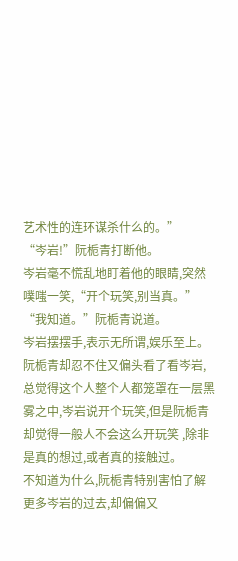艺术性的连环谋杀什么的。”
“岑岩!”阮栀青打断他。
岑岩毫不慌乱地盯着他的眼睛,突然噗嗤一笑,“开个玩笑,别当真。”
“我知道。”阮栀青说道。
岑岩摆摆手,表示无所谓,娱乐至上。
阮栀青却忍不住又偏头看了看岑岩,总觉得这个人整个人都笼罩在一层黑雾之中,岑岩说开个玩笑,但是阮栀青却觉得一般人不会这么开玩笑 ,除非是真的想过,或者真的接触过。
不知道为什么,阮栀青特别害怕了解更多岑岩的过去,却偏偏又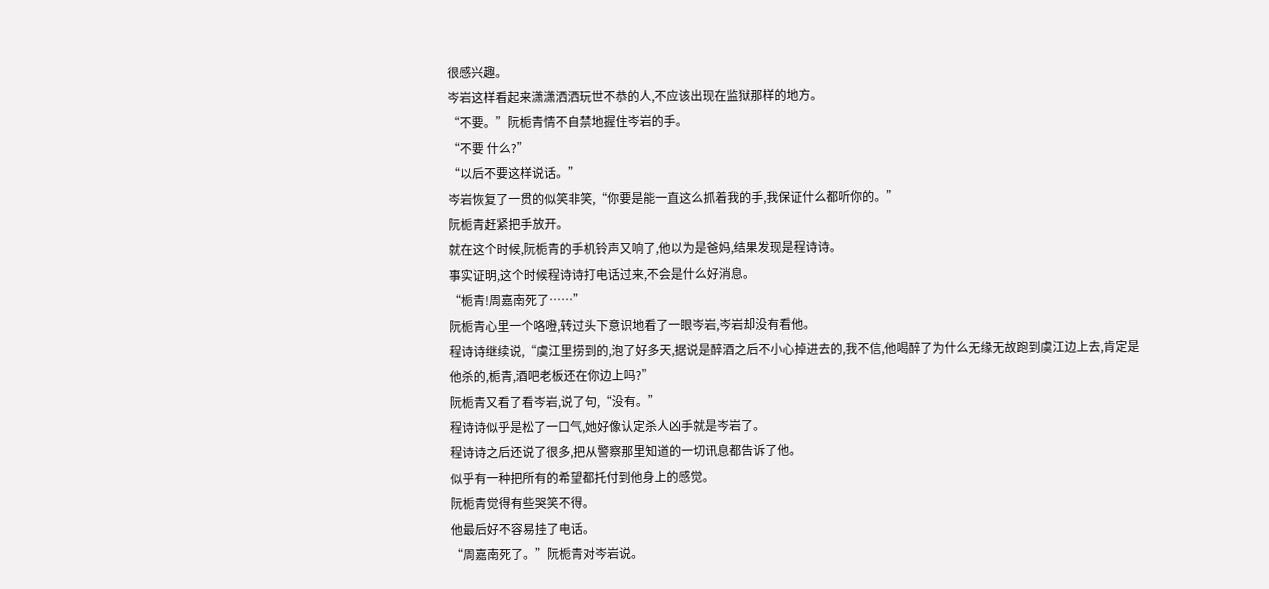很感兴趣。
岑岩这样看起来潇潇洒洒玩世不恭的人,不应该出现在监狱那样的地方。
“不要。”阮栀青情不自禁地握住岑岩的手。
“不要 什么?”
“以后不要这样说话。”
岑岩恢复了一贯的似笑非笑,“你要是能一直这么抓着我的手,我保证什么都听你的。”
阮栀青赶紧把手放开。
就在这个时候,阮栀青的手机铃声又响了,他以为是爸妈,结果发现是程诗诗。
事实证明,这个时候程诗诗打电话过来,不会是什么好消息。
“栀青!周嘉南死了……”
阮栀青心里一个咯噔,转过头下意识地看了一眼岑岩,岑岩却没有看他。
程诗诗继续说,“虞江里捞到的,泡了好多天,据说是醉酒之后不小心掉进去的,我不信,他喝醉了为什么无缘无故跑到虞江边上去,肯定是他杀的,栀青,酒吧老板还在你边上吗?”
阮栀青又看了看岑岩,说了句,“没有。”
程诗诗似乎是松了一口气,她好像认定杀人凶手就是岑岩了。
程诗诗之后还说了很多,把从警察那里知道的一切讯息都告诉了他。
似乎有一种把所有的希望都托付到他身上的感觉。
阮栀青觉得有些哭笑不得。
他最后好不容易挂了电话。
“周嘉南死了。”阮栀青对岑岩说。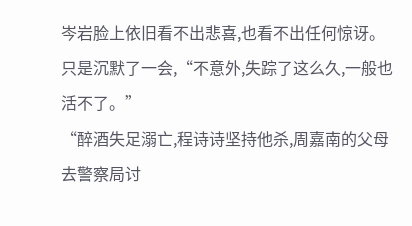岑岩脸上依旧看不出悲喜,也看不出任何惊讶。
只是沉默了一会,“不意外,失踪了这么久,一般也活不了。”
“醉酒失足溺亡,程诗诗坚持他杀,周嘉南的父母去警察局讨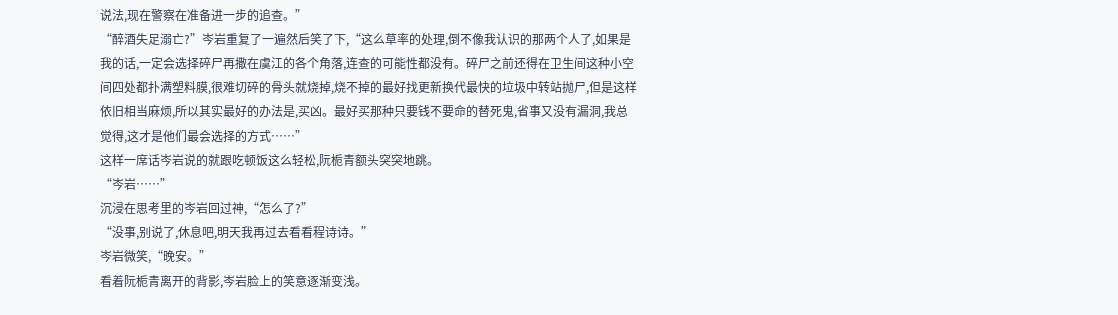说法,现在警察在准备进一步的追查。”
“醉酒失足溺亡?”岑岩重复了一遍然后笑了下,“这么草率的处理,倒不像我认识的那两个人了,如果是我的话,一定会选择碎尸再撒在虞江的各个角落,连查的可能性都没有。碎尸之前还得在卫生间这种小空间四处都扑满塑料膜,很难切碎的骨头就烧掉,烧不掉的最好找更新换代最快的垃圾中转站抛尸,但是这样依旧相当麻烦,所以其实最好的办法是,买凶。最好买那种只要钱不要命的替死鬼,省事又没有漏洞,我总觉得,这才是他们最会选择的方式……”
这样一席话岑岩说的就跟吃顿饭这么轻松,阮栀青额头突突地跳。
“岑岩……”
沉浸在思考里的岑岩回过神,“怎么了?”
“没事,别说了,休息吧,明天我再过去看看程诗诗。”
岑岩微笑,“晚安。”
看着阮栀青离开的背影,岑岩脸上的笑意逐渐变浅。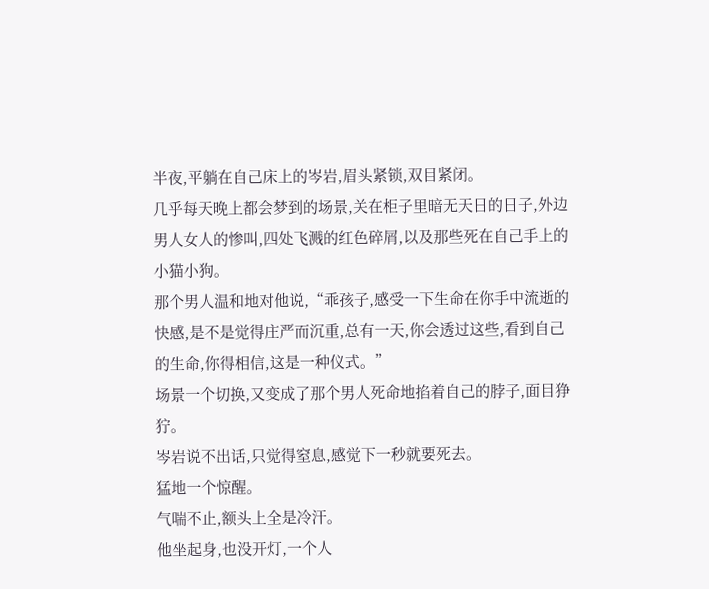半夜,平躺在自己床上的岑岩,眉头紧锁,双目紧闭。
几乎每天晚上都会梦到的场景,关在柜子里暗无天日的日子,外边男人女人的惨叫,四处飞溅的红色碎屑,以及那些死在自己手上的小猫小狗。
那个男人温和地对他说,“乖孩子,感受一下生命在你手中流逝的快感,是不是觉得庄严而沉重,总有一天,你会透过这些,看到自己的生命,你得相信,这是一种仪式。”
场景一个切换,又变成了那个男人死命地掐着自己的脖子,面目狰狞。
岑岩说不出话,只觉得窒息,感觉下一秒就要死去。
猛地一个惊醒。
气喘不止,额头上全是冷汗。
他坐起身,也没开灯,一个人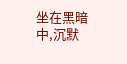坐在黑暗中,沉默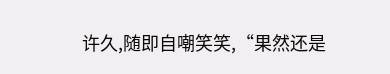许久,随即自嘲笑笑,“果然还是